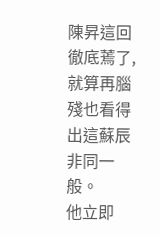陳昇這回徹底蔫了,就算再腦殘也看得出這蘇辰非同一般。
他立即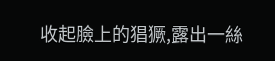收起臉上的猖獗,露出一絲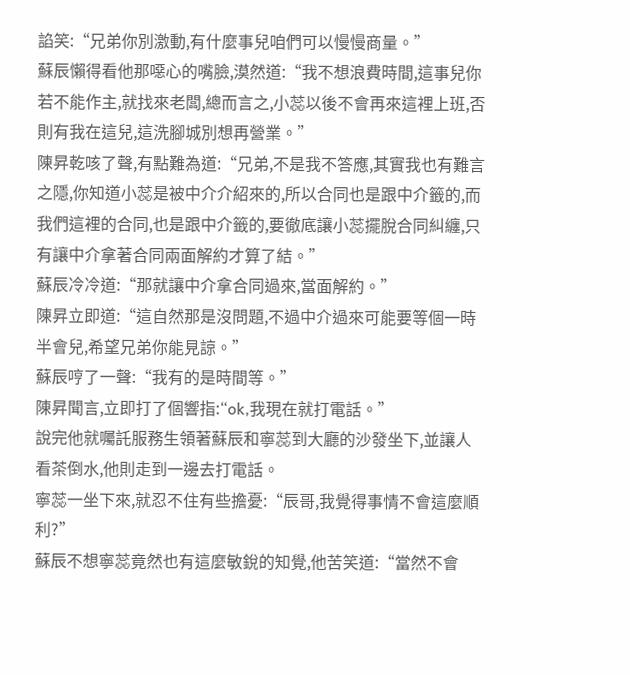諂笑:“兄弟你別激動,有什麼事兒咱們可以慢慢商量。”
蘇辰懶得看他那噁心的嘴臉,漠然道:“我不想浪費時間,這事兒你若不能作主,就找來老闆,總而言之,小蕊以後不會再來這裡上班,否則有我在這兒,這洗腳城別想再營業。”
陳昇乾咳了聲,有點難為道:“兄弟,不是我不答應,其實我也有難言之隱,你知道小蕊是被中介介紹來的,所以合同也是跟中介籤的,而我們這裡的合同,也是跟中介籤的,要徹底讓小蕊擺脫合同糾纏,只有讓中介拿著合同兩面解約才算了結。”
蘇辰冷冷道:“那就讓中介拿合同過來,當面解約。”
陳昇立即道:“這自然那是沒問題,不過中介過來可能要等個一時半會兒,希望兄弟你能見諒。”
蘇辰哼了一聲:“我有的是時間等。”
陳昇聞言,立即打了個響指:“ok,我現在就打電話。”
說完他就囑託服務生領著蘇辰和寧蕊到大廳的沙發坐下,並讓人看茶倒水,他則走到一邊去打電話。
寧蕊一坐下來,就忍不住有些擔憂:“辰哥,我覺得事情不會這麼順利?”
蘇辰不想寧蕊竟然也有這麼敏銳的知覺,他苦笑道:“當然不會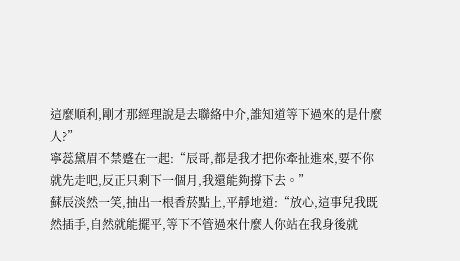這麼順利,剛才那經理說是去聯絡中介,誰知道等下過來的是什麼人?”
寧蕊黛眉不禁蹙在一起:“辰哥,都是我才把你牽扯進來,要不你就先走吧,反正只剩下一個月,我還能夠撐下去。”
蘇辰淡然一笑,抽出一根香菸點上,平靜地道:“放心,這事兒我既然插手,自然就能擺平,等下不管過來什麼人你站在我身後就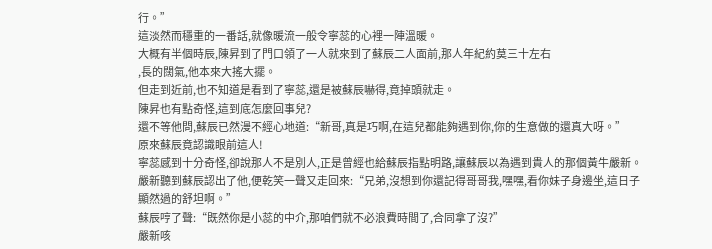行。”
這淡然而穩重的一番話,就像暖流一般令寧蕊的心裡一陣溫暖。
大概有半個時辰,陳昇到了門口領了一人就來到了蘇辰二人面前,那人年紀約莫三十左右
,長的闊氣,他本來大搖大擺。
但走到近前,也不知道是看到了寧蕊,還是被蘇辰嚇得,竟掉頭就走。
陳昇也有點奇怪,這到底怎麼回事兒?
還不等他問,蘇辰已然漫不經心地道:“新哥,真是巧啊,在這兒都能夠遇到你,你的生意做的還真大呀。”
原來蘇辰竟認識眼前這人!
寧蕊感到十分奇怪,卻說那人不是別人,正是曾經也給蘇辰指點明路,讓蘇辰以為遇到貴人的那個黃牛嚴新。
嚴新聽到蘇辰認出了他,便乾笑一聲又走回來:“兄弟,沒想到你還記得哥哥我,嘿嘿,看你妹子身邊坐,這日子顯然過的舒坦啊。”
蘇辰哼了聲:“既然你是小蕊的中介,那咱們就不必浪費時間了,合同拿了沒?”
嚴新咳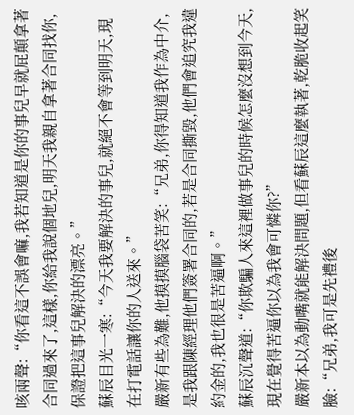咳兩聲:“你看這不誤會嘛,我若知道是你的事兒早就屁顛拿著合同過來了,這樣,你給我說個地兒,明天我親自拿著合同找你,保證把這事兒解決的漂亮。”
蘇辰目光一寒:“今天我要解決的事兒,就絕不會等到明天,現在打電話讓你的人送來。”
嚴新有些為難,他摸摸腦袋苦笑:“兄弟,你得知道我作為中介,是我跟陳經理他們簽署合同的,若是合同撕毀,他們會追究我違約金的,我也很是苦逼啊。”
蘇辰沉聲道:“你欺騙人來這裡做事兒的時候怎麼沒想到今天,現在覺得苦逼你以為我會可憐你?”
嚴新本以為動嘴就能解決問題,但看蘇辰這麼執著,乾脆收起笑臉:“兄弟,我可是先禮後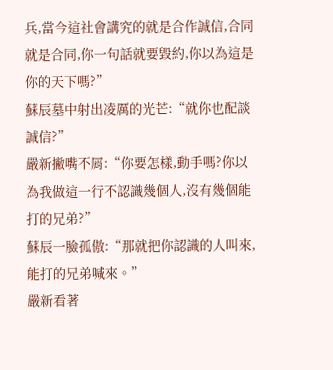兵,當今這社會講究的就是合作誠信,合同就是合同,你一句話就要毀約,你以為這是你的天下嗎?”
蘇辰墓中射出凌厲的光芒:“就你也配談誠信?”
嚴新撇嘴不屑:“你要怎樣,動手嗎?你以為我做這一行不認識幾個人,沒有幾個能打的兄弟?”
蘇辰一臉孤傲:“那就把你認識的人叫來,能打的兄弟喊來。”
嚴新看著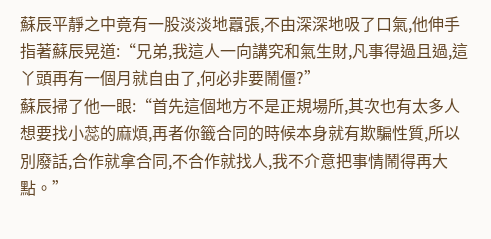蘇辰平靜之中竟有一股淡淡地囂張,不由深深地吸了口氣,他伸手指著蘇辰晃道:“兄弟,我這人一向講究和氣生財,凡事得過且過,這丫頭再有一個月就自由了,何必非要鬧僵?”
蘇辰掃了他一眼:“首先這個地方不是正規場所,其次也有太多人想要找小蕊的麻煩,再者你籤合同的時候本身就有欺騙性質,所以別廢話,合作就拿合同,不合作就找人,我不介意把事情鬧得再大點。”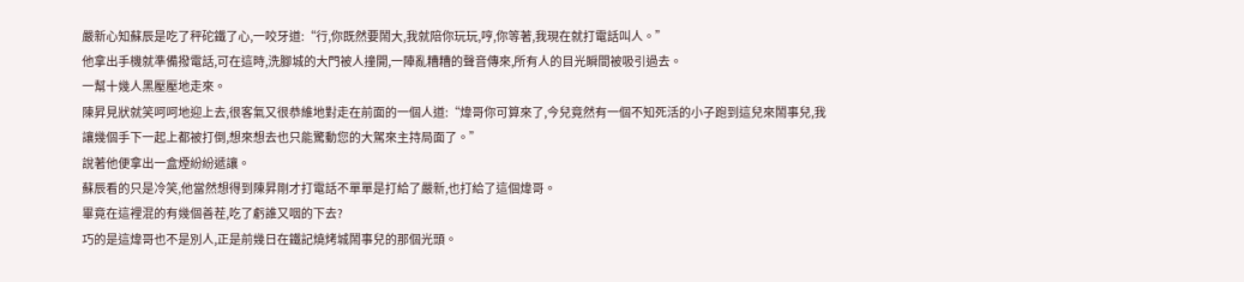嚴新心知蘇辰是吃了秤砣鐵了心,一咬牙道:“行,你既然要鬧大,我就陪你玩玩,哼,你等著,我現在就打電話叫人。”
他拿出手機就準備撥電話,可在這時,洗腳城的大門被人撞開,一陣亂糟糟的聲音傳來,所有人的目光瞬間被吸引過去。
一幫十幾人黑壓壓地走來。
陳昇見狀就笑呵呵地迎上去,很客氣又很恭維地對走在前面的一個人道:“煒哥你可算來了,今兒竟然有一個不知死活的小子跑到這兒來鬧事兒,我讓幾個手下一起上都被打倒,想來想去也只能驚動您的大駕來主持局面了。”
說著他便拿出一盒煙紛紛遞讓。
蘇辰看的只是冷笑,他當然想得到陳昇剛才打電話不單單是打給了嚴新,也打給了這個煒哥。
畢竟在這裡混的有幾個善茬,吃了虧誰又咽的下去?
巧的是這煒哥也不是別人,正是前幾日在鐵記燒烤城鬧事兒的那個光頭。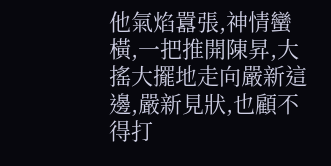他氣焰囂張,神情蠻橫,一把推開陳昇,大搖大擺地走向嚴新這邊,嚴新見狀,也顧不得打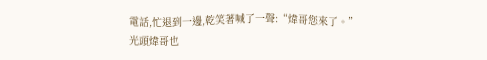電話,忙退到一邊,乾笑著喊了一聲:“煒哥您來了。”
光頭煒哥也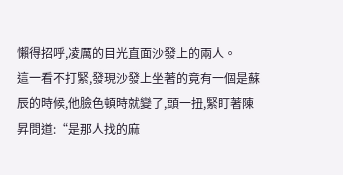懶得招呼,凌厲的目光直面沙發上的兩人。
這一看不打緊,發現沙發上坐著的竟有一個是蘇辰的時候,他臉色頓時就變了,頭一扭,緊盯著陳昇問道:“是那人找的麻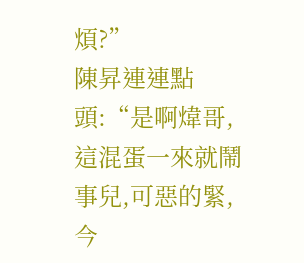煩?”
陳昇連連點頭:“是啊煒哥,這混蛋一來就鬧事兒,可惡的緊,今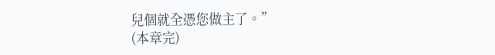兒個就全憑您做主了。”
(本章完)